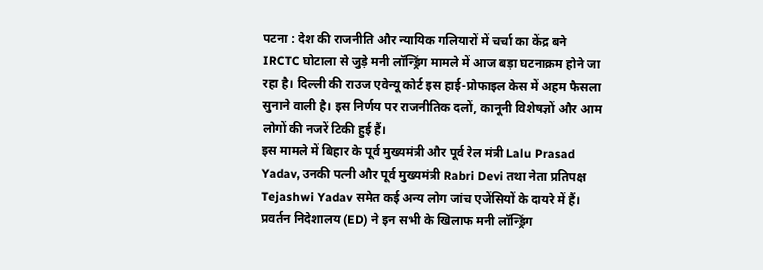पटना : देश की राजनीति और न्यायिक गलियारों में चर्चा का केंद्र बने IRCTC घोटाला से जुड़े मनी लॉन्ड्रिंग मामले में आज बड़ा घटनाक्रम होने जा रहा है। दिल्ली की राउज एवेन्यू कोर्ट इस हाई-प्रोफाइल केस में अहम फैसला सुनाने वाली है। इस निर्णय पर राजनीतिक दलों, कानूनी विशेषज्ञों और आम लोगों की नजरें टिकी हुई हैं।
इस मामले में बिहार के पूर्व मुख्यमंत्री और पूर्व रेल मंत्री Lalu Prasad Yadav, उनकी पत्नी और पूर्व मुख्यमंत्री Rabri Devi तथा नेता प्रतिपक्ष Tejashwi Yadav समेत कई अन्य लोग जांच एजेंसियों के दायरे में हैं। प्रवर्तन निदेशालय (ED) ने इन सभी के खिलाफ मनी लॉन्ड्रिंग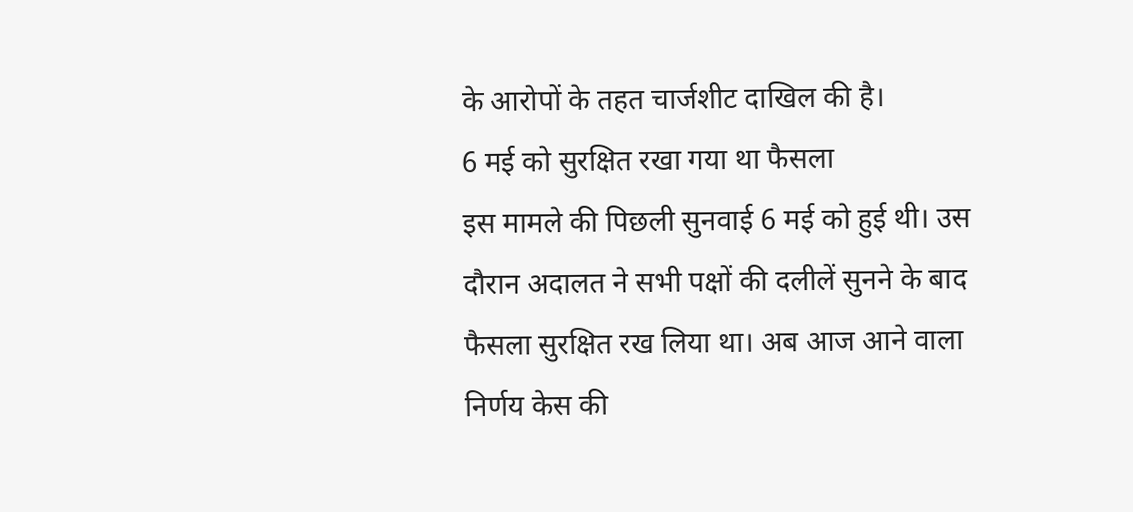के आरोपों के तहत चार्जशीट दाखिल की है।
6 मई को सुरक्षित रखा गया था फैसला
इस मामले की पिछली सुनवाई 6 मई को हुई थी। उस दौरान अदालत ने सभी पक्षों की दलीलें सुनने के बाद फैसला सुरक्षित रख लिया था। अब आज आने वाला निर्णय केस की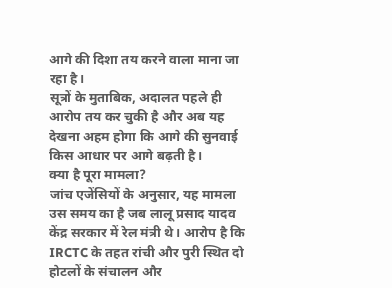आगे की दिशा तय करने वाला माना जा रहा है।
सूत्रों के मुताबिक, अदालत पहले ही आरोप तय कर चुकी है और अब यह देखना अहम होगा कि आगे की सुनवाई किस आधार पर आगे बढ़ती है।
क्या है पूरा मामला?
जांच एजेंसियों के अनुसार, यह मामला उस समय का है जब लालू प्रसाद यादव केंद्र सरकार में रेल मंत्री थे। आरोप है कि IRCTC के तहत रांची और पुरी स्थित दो होटलों के संचालन और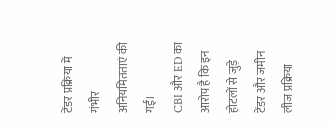टेंडर प्रक्रिया में गंभीर अनियमितताएं की गईं।
CBI और ED का आरोप है कि इन होटलों से जुड़े टेंडर और जमीन लीज प्रक्रिया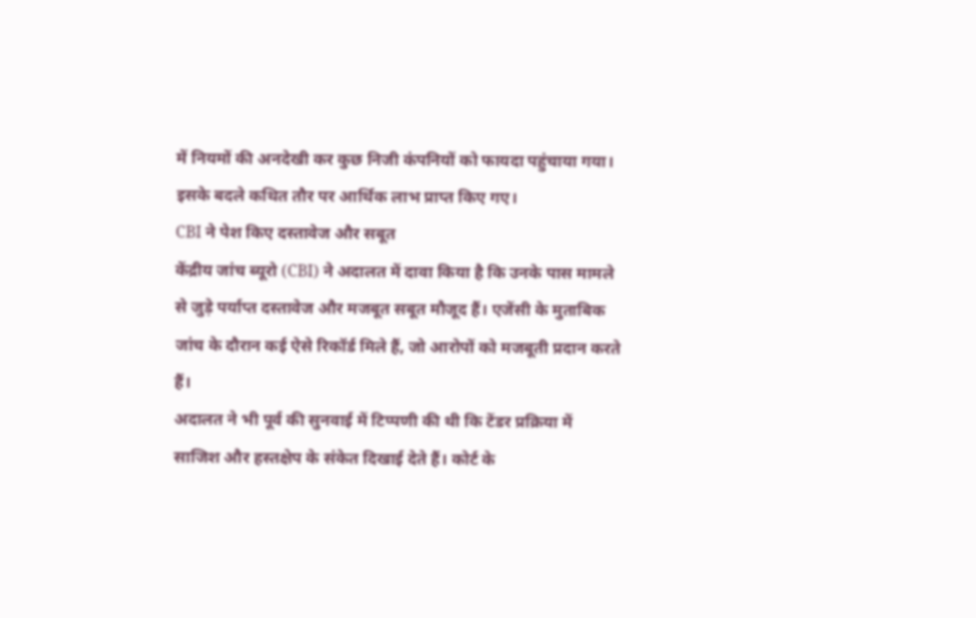में नियमों की अनदेखी कर कुछ निजी कंपनियों को फायदा पहुंचाया गया। इसके बदले कथित तौर पर आर्थिक लाभ प्राप्त किए गए।
CBI ने पेश किए दस्तावेज और सबूत
केंद्रीय जांच ब्यूरो (CBI) ने अदालत में दावा किया है कि उनके पास मामले से जुड़े पर्याप्त दस्तावेज और मजबूत सबूत मौजूद हैं। एजेंसी के मुताबिक जांच के दौरान कई ऐसे रिकॉर्ड मिले हैं, जो आरोपों को मजबूती प्रदान करते हैं।
अदालत ने भी पूर्व की सुनवाई में टिप्पणी की थी कि टेंडर प्रक्रिया में साजिश और हस्तक्षेप के संकेत दिखाई देते हैं। कोर्ट के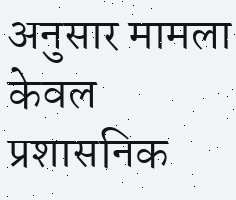अनुसार मामला केवल प्रशासनिक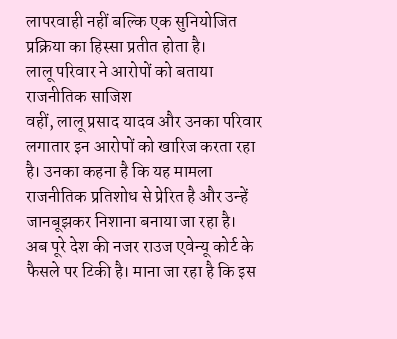लापरवाही नहीं बल्कि एक सुनियोजित प्रक्रिया का हिस्सा प्रतीत होता है।
लालू परिवार ने आरोपों को बताया राजनीतिक साजिश
वहीं, लालू प्रसाद यादव और उनका परिवार लगातार इन आरोपों को खारिज करता रहा है। उनका कहना है कि यह मामला राजनीतिक प्रतिशोध से प्रेरित है और उन्हें जानबूझकर निशाना बनाया जा रहा है।
अब पूरे देश की नजर राउज एवेन्यू कोर्ट के फैसले पर टिकी है। माना जा रहा है कि इस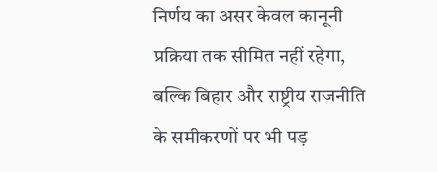निर्णय का असर केवल कानूनी प्रक्रिया तक सीमित नहीं रहेगा, बल्कि बिहार और राष्ट्रीय राजनीति के समीकरणों पर भी पड़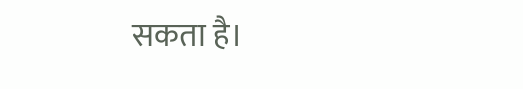सकता है।